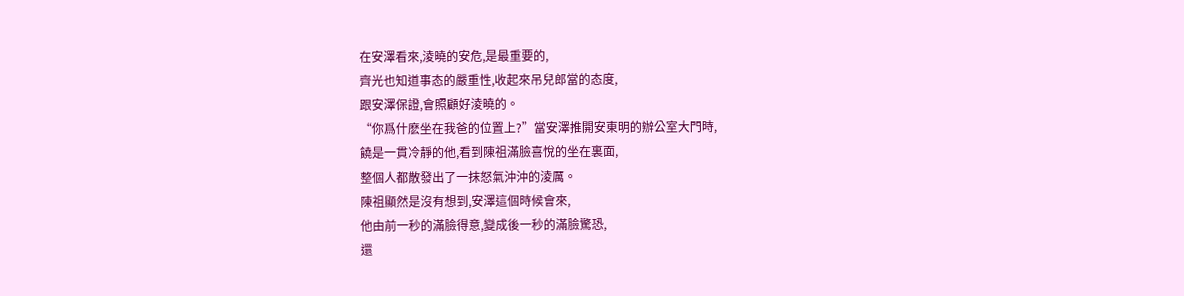在安澤看來,淩曉的安危,是最重要的,
齊光也知道事态的嚴重性,收起來吊兒郎當的态度,
跟安澤保證,會照顧好淩曉的。
“你爲什麽坐在我爸的位置上?”當安澤推開安東明的辦公室大門時,
饒是一貫冷靜的他,看到陳祖滿臉喜悅的坐在裏面,
整個人都散發出了一抹怒氣沖沖的淩厲。
陳祖顯然是沒有想到,安澤這個時候會來,
他由前一秒的滿臉得意,變成後一秒的滿臉驚恐,
還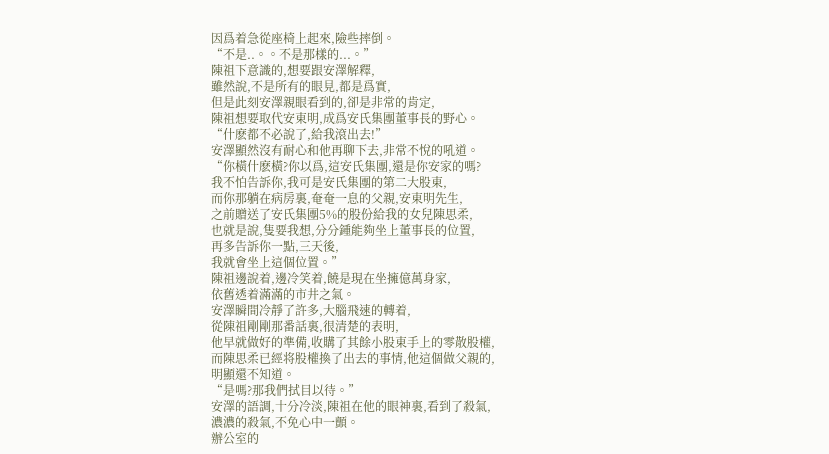因爲着急從座椅上起來,險些摔倒。
“不是..。。不是那樣的...。”
陳祖下意識的,想要跟安澤解釋,
雖然說,不是所有的眼見,都是爲實,
但是此刻安澤親眼看到的,卻是非常的肯定,
陳祖想要取代安東明,成爲安氏集團董事長的野心。
“什麽都不必說了,給我滾出去!”
安澤顯然沒有耐心和他再聊下去,非常不悅的吼道。
“你橫什麽橫?你以爲,這安氏集團,還是你安家的嗎?
我不怕告訴你,我可是安氏集團的第二大股東,
而你那躺在病房裏,奄奄一息的父親,安東明先生,
之前贈送了安氏集團5%的股份給我的女兒陳思柔,
也就是說,隻要我想,分分鍾能夠坐上董事長的位置,
再多告訴你一點,三天後,
我就會坐上這個位置。”
陳祖邊說着,邊冷笑着,饒是現在坐擁億萬身家,
依舊透着滿滿的市井之氣。
安澤瞬間冷靜了許多,大腦飛速的轉着,
從陳祖剛剛那番話裏,很清楚的表明,
他早就做好的準備,收購了其餘小股東手上的零散股權,
而陳思柔已經将股權換了出去的事情,他這個做父親的,
明顯還不知道。
“是嗎?那我們拭目以待。”
安澤的語調,十分冷淡,陳祖在他的眼神裏,看到了殺氣,
濃濃的殺氣,不免心中一顫。
辦公室的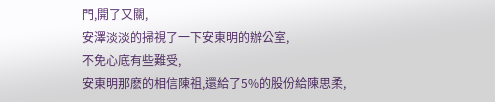門,開了又關,
安澤淡淡的掃視了一下安東明的辦公室,
不免心底有些難受,
安東明那麽的相信陳祖,還給了5%的股份給陳思柔,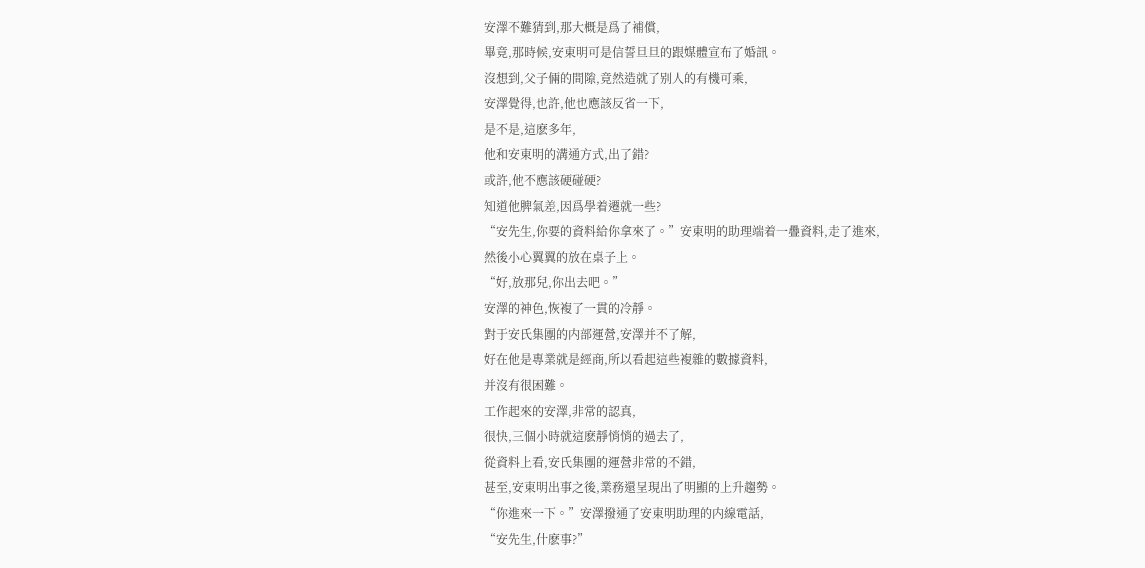安澤不難猜到,那大概是爲了補償,
畢竟,那時候,安東明可是信誓旦旦的跟媒體宣布了婚訊。
沒想到,父子倆的間隙,竟然造就了别人的有機可乘,
安澤覺得,也許,他也應該反省一下,
是不是,這麽多年,
他和安東明的溝通方式,出了錯?
或許,他不應該硬碰硬?
知道他脾氣差,因爲學着遷就一些?
“安先生,你要的資料給你拿來了。”安東明的助理端着一疊資料,走了進來,
然後小心翼翼的放在桌子上。
“好,放那兒,你出去吧。”
安澤的神色,恢複了一貫的冷靜。
對于安氏集團的内部運營,安澤并不了解,
好在他是專業就是經商,所以看起這些複雜的數據資料,
并沒有很困難。
工作起來的安澤,非常的認真,
很快,三個小時就這麽靜悄悄的過去了,
從資料上看,安氏集團的運營非常的不錯,
甚至,安東明出事之後,業務還呈現出了明顯的上升趨勢。
“你進來一下。”安澤撥通了安東明助理的内線電話,
“安先生,什麽事?”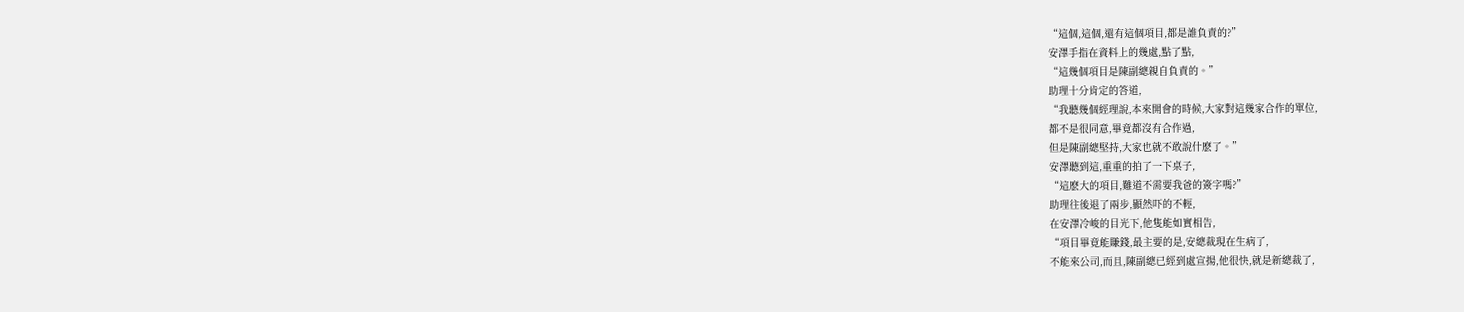“這個,這個,還有這個項目,都是誰負責的?”
安澤手指在資料上的幾處,點了點,
“這幾個項目是陳副總親自負責的。”
助理十分肯定的答道,
“我聽幾個經理說,本來開會的時候,大家對這幾家合作的單位,
都不是很同意,畢竟都沒有合作過,
但是陳副總堅持,大家也就不敢說什麽了。”
安澤聽到這,重重的拍了一下桌子,
“這麽大的項目,難道不需要我爸的簽字嗎?”
助理往後退了兩步,顯然吓的不輕,
在安澤冷峻的目光下,他隻能如實相告,
“項目畢竟能賺錢,最主要的是,安總裁現在生病了,
不能來公司,而且,陳副總已經到處宣揚,他很快,就是新總裁了,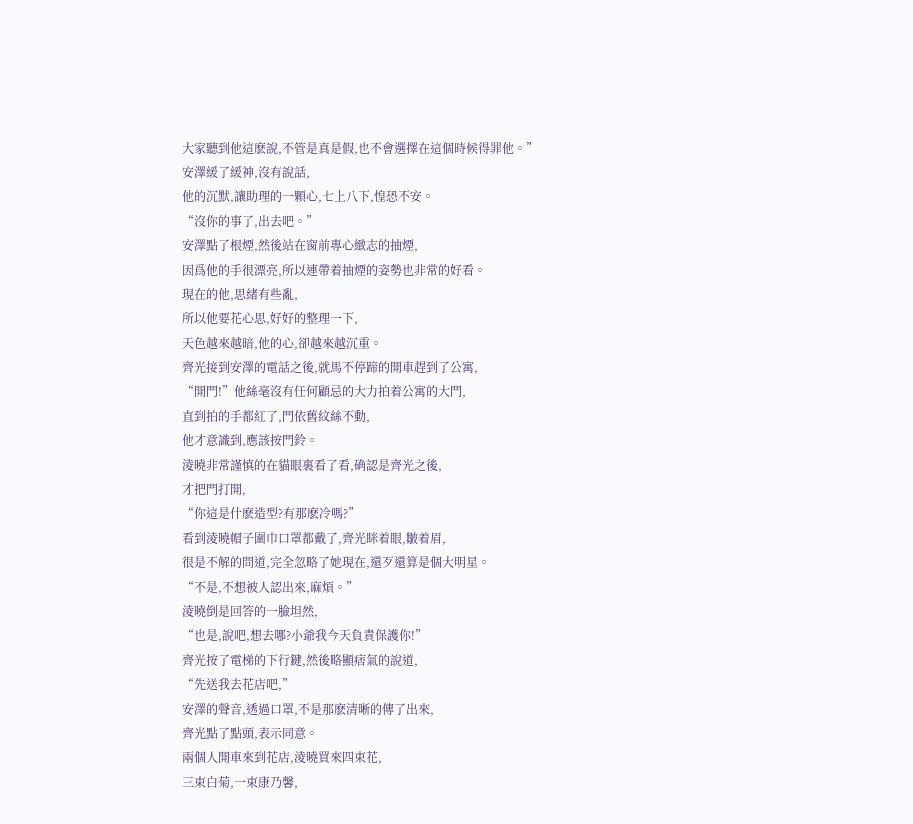大家聽到他這麽說,不管是真是假,也不會選擇在這個時候得罪他。”
安澤緩了緩神,沒有說話,
他的沉默,讓助理的一顆心,七上八下,惶恐不安。
“沒你的事了,出去吧。”
安澤點了根煙,然後站在窗前專心緻志的抽煙,
因爲他的手很漂亮,所以連帶着抽煙的姿勢也非常的好看。
現在的他,思緒有些亂,
所以他要花心思,好好的整理一下,
天色越來越暗,他的心,卻越來越沉重。
齊光接到安澤的電話之後,就馬不停蹄的開車趕到了公寓,
“開門!”他絲毫沒有任何顧忌的大力拍着公寓的大門,
直到拍的手都紅了,門依舊紋絲不動,
他才意識到,應該按門鈴。
淩曉非常謹慎的在貓眼裏看了看,确認是齊光之後,
才把門打開,
“你這是什麽造型?有那麽冷嗎?”
看到淩曉帽子圍巾口罩都戴了,齊光眯着眼,皺着眉,
很是不解的問道,完全忽略了她現在,還歹還算是個大明星。
“不是,不想被人認出來,麻煩。”
淩曉倒是回答的一臉坦然,
“也是,說吧,想去哪?小爺我今天負責保護你!”
齊光按了電梯的下行鍵,然後略顯痞氣的說道,
“先送我去花店吧,”
安澤的聲音,透過口罩,不是那麽清晰的傳了出來,
齊光點了點頭,表示同意。
兩個人開車來到花店,淩曉買來四束花,
三束白菊,一束康乃馨,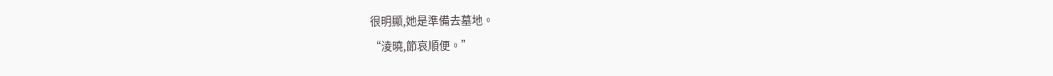很明顯,她是準備去墓地。
“淩曉,節哀順便。”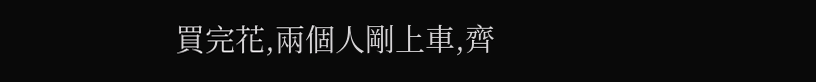買完花,兩個人剛上車,齊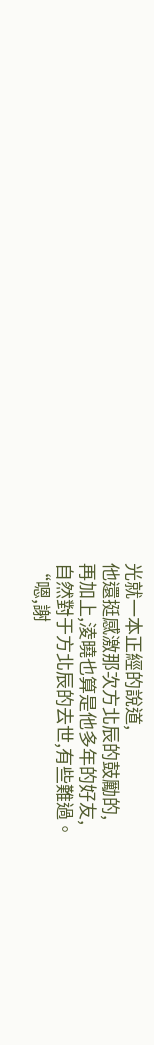光就一本正經的說道,
他還挺感激那次方北辰的鼓勵的,
再加上,淩曉也算是他多年的好友,
自然對于方北辰的去世,有些難過。
“嗯,謝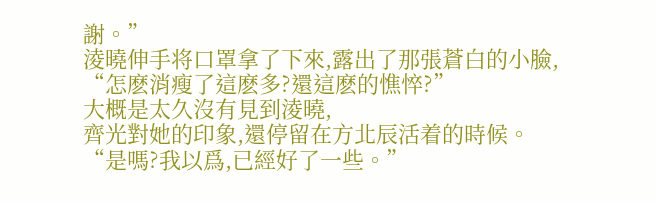謝。”
淩曉伸手将口罩拿了下來,露出了那張蒼白的小臉,
“怎麽消瘦了這麽多?還這麽的憔悴?”
大概是太久沒有見到淩曉,
齊光對她的印象,還停留在方北辰活着的時候。
“是嗎?我以爲,已經好了一些。”